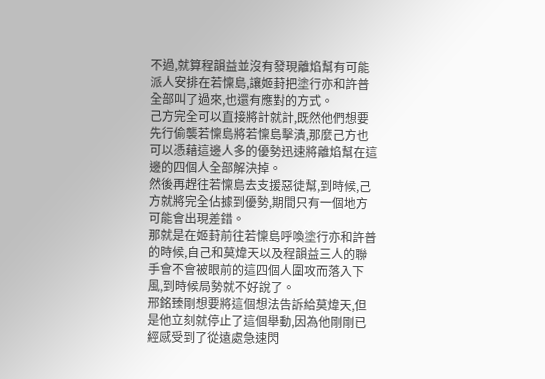不過,就算程韻益並沒有發現離焰幫有可能派人安排在若懍島,讓姬葑把塗行亦和許普全部叫了過來,也還有應對的方式。
己方完全可以直接將計就計,既然他們想要先行偷襲若懍島將若懍島擊潰,那麼己方也可以憑藉這邊人多的優勢迅速將離焰幫在這邊的四個人全部解決掉。
然後再趕往若懍島去支援惡徒幫,到時候,己方就將完全佔據到優勢,期間只有一個地方可能會出現差錯。
那就是在姬葑前往若懍島呼喚塗行亦和許普的時候,自己和莫煒天以及程韻益三人的聯手會不會被眼前的這四個人圍攻而落入下風,到時候局勢就不好說了。
邢銘臻剛想要將這個想法告訴給莫煒天,但是他立刻就停止了這個舉動,因為他剛剛已經感受到了從遠處急速閃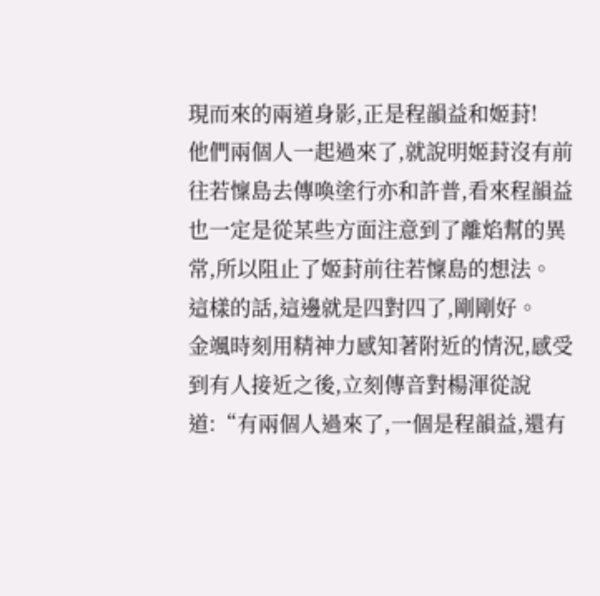現而來的兩道身影,正是程韻益和姬葑!
他們兩個人一起過來了,就說明姬葑沒有前往若懍島去傳喚塗行亦和許普,看來程韻益也一定是從某些方面注意到了離焰幫的異常,所以阻止了姬葑前往若懍島的想法。
這樣的話,這邊就是四對四了,剛剛好。
金颯時刻用精神力感知著附近的情況,感受到有人接近之後,立刻傳音對楊渾從說道:“有兩個人過來了,一個是程韻益,還有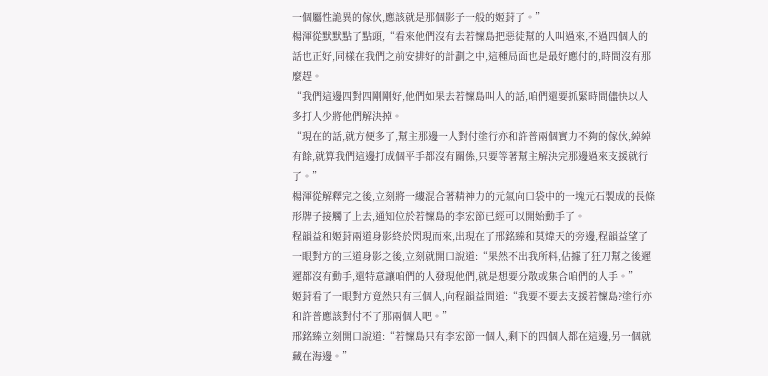一個屬性詭異的傢伙,應該就是那個影子一般的姬葑了。”
楊渾從默默點了點頭,“看來他們沒有去若懍島把惡徒幫的人叫過來,不過四個人的話也正好,同樣在我們之前安排好的計劃之中,這種局面也是最好應付的,時間沒有那麼趕。
“我們這邊四對四剛剛好,他們如果去若懍島叫人的話,咱們還要抓緊時間儘快以人多打人少將他們解決掉。
“現在的話,就方便多了,幫主那邊一人對付塗行亦和許普兩個實力不夠的傢伙,綽綽有餘,就算我們這邊打成個平手都沒有關係,只要等著幫主解決完那邊過來支援就行了。”
楊渾從解釋完之後,立刻將一縷混合著精神力的元氣向口袋中的一塊元石製成的長條形牌子接觸了上去,通知位於若懍島的李宏節已經可以開始動手了。
程韻益和姬葑兩道身影終於閃現而來,出現在了邢銘臻和莫煒天的旁邊,程韻益望了一眼對方的三道身影之後,立刻就開口說道:“果然不出我所料,佔據了狂刀幫之後遲遲都沒有動手,還特意讓咱們的人發現他們,就是想要分散或集合咱們的人手。”
姬葑看了一眼對方竟然只有三個人,向程韻益問道:“我要不要去支援若懍島?塗行亦和許普應該對付不了那兩個人吧。”
邢銘臻立刻開口說道:“若懍島只有李宏節一個人,剩下的四個人都在這邊,另一個就藏在海邊。”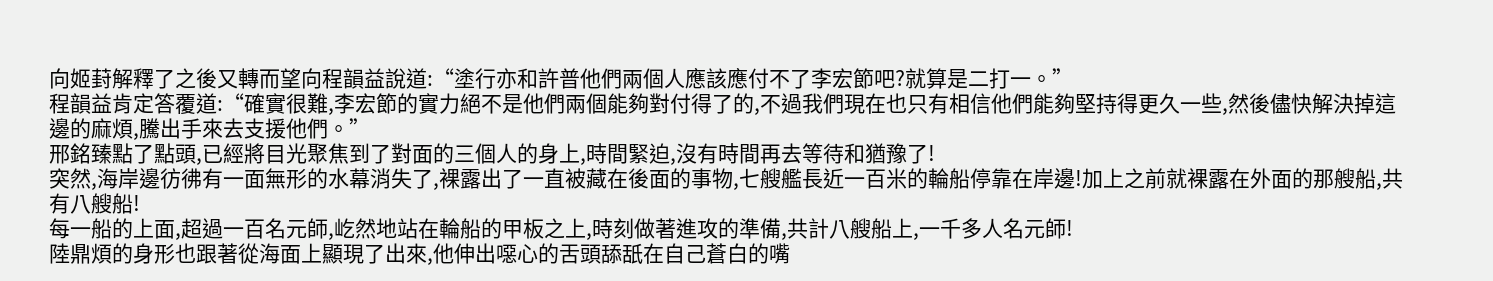向姬葑解釋了之後又轉而望向程韻益說道:“塗行亦和許普他們兩個人應該應付不了李宏節吧?就算是二打一。”
程韻益肯定答覆道:“確實很難,李宏節的實力絕不是他們兩個能夠對付得了的,不過我們現在也只有相信他們能夠堅持得更久一些,然後儘快解決掉這邊的麻煩,騰出手來去支援他們。”
邢銘臻點了點頭,已經將目光聚焦到了對面的三個人的身上,時間緊迫,沒有時間再去等待和猶豫了!
突然,海岸邊彷彿有一面無形的水幕消失了,裸露出了一直被藏在後面的事物,七艘艦長近一百米的輪船停靠在岸邊!加上之前就裸露在外面的那艘船,共有八艘船!
每一船的上面,超過一百名元師,屹然地站在輪船的甲板之上,時刻做著進攻的準備,共計八艘船上,一千多人名元師!
陸鼎煩的身形也跟著從海面上顯現了出來,他伸出噁心的舌頭舔舐在自己蒼白的嘴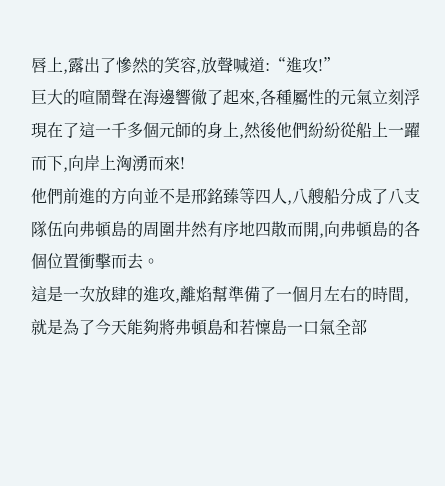唇上,露出了慘然的笑容,放聲喊道:“進攻!”
巨大的喧鬧聲在海邊響徹了起來,各種屬性的元氣立刻浮現在了這一千多個元師的身上,然後他們紛紛從船上一躍而下,向岸上洶湧而來!
他們前進的方向並不是邢銘臻等四人,八艘船分成了八支隊伍向弗頓島的周圍井然有序地四散而開,向弗頓島的各個位置衝擊而去。
這是一次放肆的進攻,離焰幫準備了一個月左右的時間,就是為了今天能夠將弗頓島和若懍島一口氣全部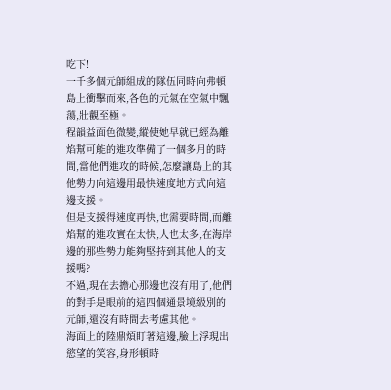吃下!
一千多個元師組成的隊伍同時向弗頓島上衝擊而來,各色的元氣在空氣中飄蕩,壯觀至極。
程韻益面色微變,縱使她早就已經為離焰幫可能的進攻準備了一個多月的時間,當他們進攻的時候,怎麼讓島上的其他勢力向這邊用最快速度地方式向這邊支援。
但是支援得速度再快,也需要時間,而離焰幫的進攻實在太快,人也太多,在海岸邊的那些勢力能夠堅持到其他人的支援嗎?
不過,現在去擔心那邊也沒有用了,他們的對手是眼前的這四個通景境級別的元師,還沒有時間去考慮其他。
海面上的陸鼎煩盯著這邊,臉上浮現出慾望的笑容,身形頓時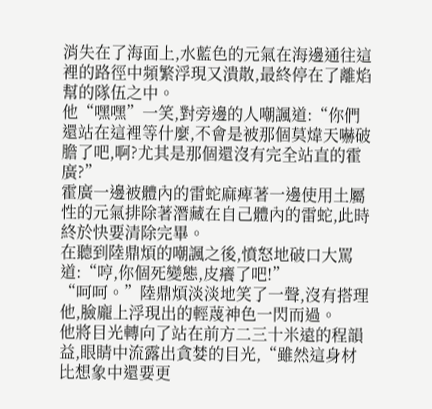消失在了海面上,水藍色的元氣在海邊通往這裡的路徑中頻繁浮現又潰散,最終停在了離焰幫的隊伍之中。
他“嘿嘿”一笑,對旁邊的人嘲諷道:“你們還站在這裡等什麼,不會是被那個莫煒天嚇破膽了吧,啊?尤其是那個還沒有完全站直的霍廣?”
霍廣一邊被體內的雷蛇麻痺著一邊使用土屬性的元氣排除著潛藏在自己體內的雷蛇,此時終於快要清除完畢。
在聽到陸鼎煩的嘲諷之後,憤怒地破口大罵道:“哼,你個死變態,皮癢了吧!”
“呵呵。”陸鼎煩淡淡地笑了一聲,沒有搭理他,臉龐上浮現出的輕蔑神色一閃而過。
他將目光轉向了站在前方二三十米遠的程韻益,眼睛中流露出貪婪的目光,“雖然這身材比想象中還要更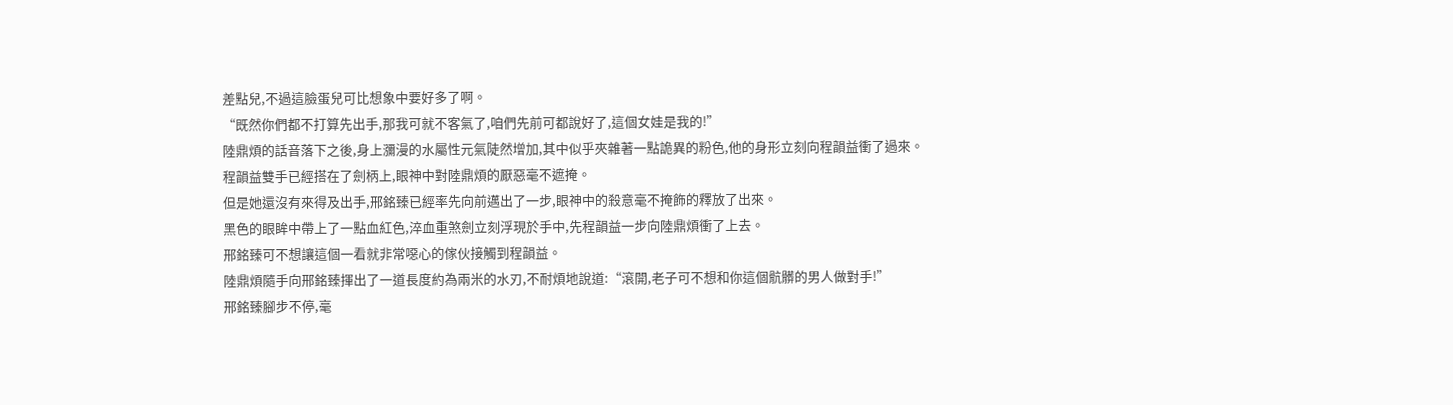差點兒,不過這臉蛋兒可比想象中要好多了啊。
“既然你們都不打算先出手,那我可就不客氣了,咱們先前可都說好了,這個女娃是我的!”
陸鼎煩的話音落下之後,身上瀰漫的水屬性元氣陡然增加,其中似乎夾雜著一點詭異的粉色,他的身形立刻向程韻益衝了過來。
程韻益雙手已經搭在了劍柄上,眼神中對陸鼎煩的厭惡毫不遮掩。
但是她還沒有來得及出手,邢銘臻已經率先向前邁出了一步,眼神中的殺意毫不掩飾的釋放了出來。
黑色的眼眸中帶上了一點血紅色,淬血重煞劍立刻浮現於手中,先程韻益一步向陸鼎煩衝了上去。
邢銘臻可不想讓這個一看就非常噁心的傢伙接觸到程韻益。
陸鼎煩隨手向邢銘臻揮出了一道長度約為兩米的水刃,不耐煩地說道:“滾開,老子可不想和你這個骯髒的男人做對手!”
邢銘臻腳步不停,毫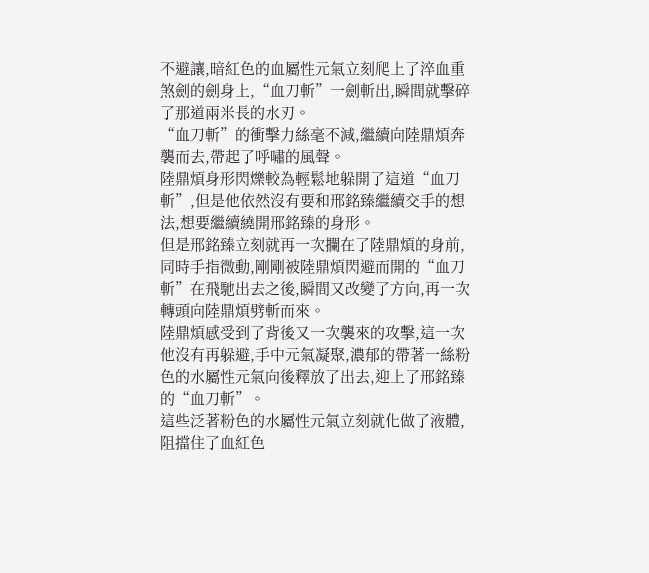不避讓,暗紅色的血屬性元氣立刻爬上了淬血重煞劍的劍身上,“血刀斬”一劍斬出,瞬間就擊碎了那道兩米長的水刃。
“血刀斬”的衝擊力絲毫不減,繼續向陸鼎煩奔襲而去,帶起了呼嘯的風聲。
陸鼎煩身形閃爍較為輕鬆地躲開了這道“血刀斬”,但是他依然沒有要和邢銘臻繼續交手的想法,想要繼續繞開邢銘臻的身形。
但是邢銘臻立刻就再一次攔在了陸鼎煩的身前,同時手指微動,剛剛被陸鼎煩閃避而開的“血刀斬”在飛馳出去之後,瞬間又改變了方向,再一次轉頭向陸鼎煩劈斬而來。
陸鼎煩感受到了背後又一次襲來的攻擊,這一次他沒有再躲避,手中元氣凝聚,濃郁的帶著一絲粉色的水屬性元氣向後釋放了出去,迎上了邢銘臻的“血刀斬”。
這些泛著粉色的水屬性元氣立刻就化做了液體,阻擋住了血紅色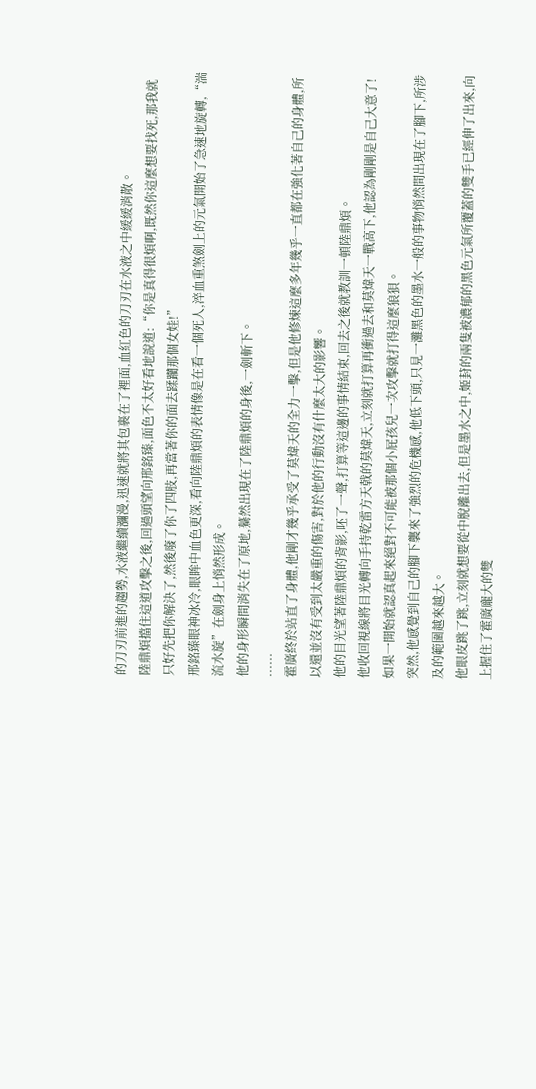的刀刃前進的趨勢,水液繼續瀰漫,迅速就將其包裹在了裡面,血紅色的刀刃在水液之中緩緩消散。
陸鼎煩擋住這道攻擊之後,回過頭望向邢銘臻,面色不太好看地說道:“你是真得很煩啊,既然你這麼想要找死,那我就只好先把你解決了,然後廢了你了四肢,再當著你的面去蹂躪那個女娃!”
邢銘臻眼神冰冷,眼眸中血色更深,看向陸鼎煩的表情像是在看一個死人,淬血重煞劍上的元氣開始了急速地旋轉,“湍流水旋”在劍身上悄然形成。
他的身形瞬間消失在了原地,驀然出現在了陸鼎煩的身後,一劍斬下。
......
霍廣終於站直了身體,他剛才幾乎承受了莫煒天的全力一擊,但是他修煉這麼多年幾乎一直都在強化著自己的身體,所以還並沒有受到太嚴重的傷害,對於他的行動沒有什麼太大的影響。
他的目光望著陸鼎煩的背影,呸了一聲,打算等這邊的事情結束,回去之後就教訓一頓陸鼎煩。
他收回視線將目光轉向手持乾雷方天戟的莫煒天,立刻就打算再衝過去和莫煒天一戰高下,他認為剛剛是自己大意了!
如果一開始就認真起來絕對不可能被那個小屁孩兒一次攻擊就打得這麼狼狽。
突然,他感覺到自己的腳下襲來了強烈的危機感,他低下頭,只見一灘黑色的墨水一般的事物悄然間出現在了腳下,所涉及的範圍越來越大。
他眼皮跳了跳,立刻就想要從中脫離出去,但是墨水之中,姬葑的兩隻被濃郁的黑色元氣所覆蓋的雙手已經伸了出來,向上握住了霍廣龐大的雙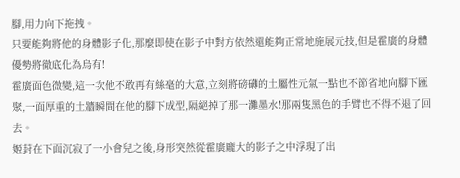腳,用力向下拖拽。
只要能夠將他的身體影子化,那麼即使在影子中對方依然還能夠正常地施展元技,但是霍廣的身體優勢將徹底化為烏有!
霍廣面色微變,這一次他不敢再有絲毫的大意,立刻將磅礴的土屬性元氣一點也不節省地向腳下匯聚,一面厚重的土牆瞬間在他的腳下成型,隔絕掉了那一灘墨水!那兩隻黑色的手臂也不得不退了回去。
姬葑在下面沉寂了一小會兒之後,身形突然從霍廣龐大的影子之中浮現了出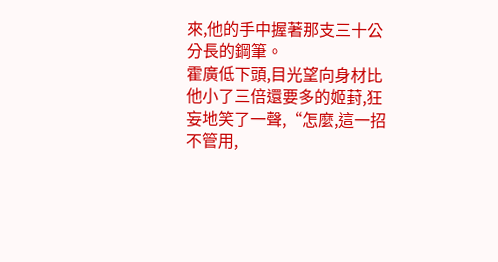來,他的手中握著那支三十公分長的鋼筆。
霍廣低下頭,目光望向身材比他小了三倍還要多的姬葑,狂妄地笑了一聲,“怎麼,這一招不管用,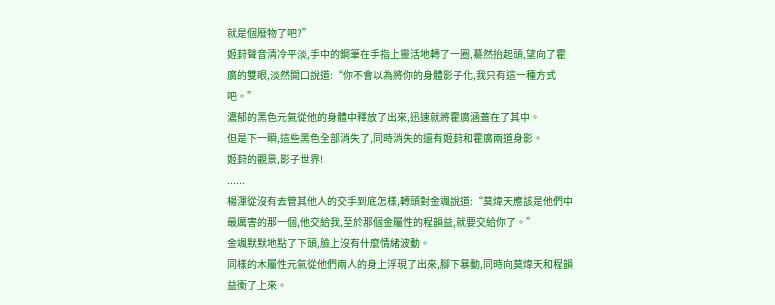就是個廢物了吧?”
姬葑聲音清冷平淡,手中的鋼筆在手指上靈活地轉了一圈,驀然抬起頭,望向了霍廣的雙眼,淡然開口說道:“你不會以為將你的身體影子化,我只有這一種方式吧。”
濃郁的黑色元氣從他的身體中釋放了出來,迅速就將霍廣涵蓋在了其中。
但是下一瞬,這些黑色全部消失了,同時消失的還有姬葑和霍廣兩道身影。
姬葑的觀景,影子世界!
......
楊渾從沒有去管其他人的交手到底怎樣,轉頭對金颯說道:“莫煒天應該是他們中最厲害的那一個,他交給我,至於那個金屬性的程韻益,就要交給你了。”
金颯默默地點了下頭,臉上沒有什麼情緒波動。
同樣的木屬性元氣從他們兩人的身上浮現了出來,腳下暴動,同時向莫煒天和程韻益衝了上來。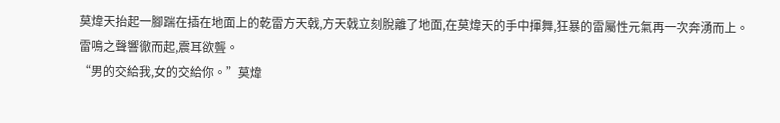莫煒天抬起一腳踹在插在地面上的乾雷方天戟,方天戟立刻脫離了地面,在莫煒天的手中揮舞,狂暴的雷屬性元氣再一次奔湧而上。
雷鳴之聲響徹而起,震耳欲聾。
“男的交給我,女的交給你。”莫煒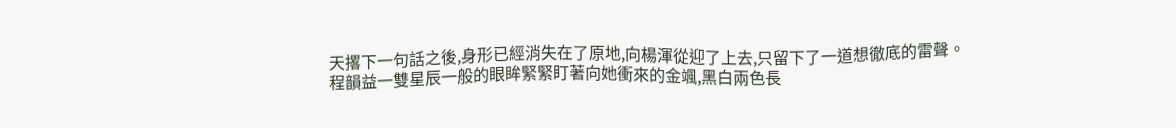天撂下一句話之後,身形已經消失在了原地,向楊渾從迎了上去,只留下了一道想徹底的雷聲。
程韻益一雙星辰一般的眼眸緊緊盯著向她衝來的金颯,黑白兩色長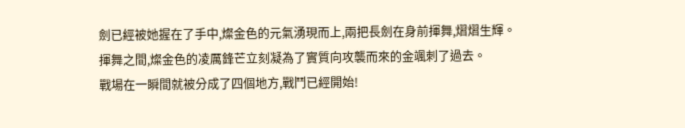劍已經被她握在了手中,燦金色的元氣湧現而上,兩把長劍在身前揮舞,熠熠生輝。
揮舞之間,燦金色的凌厲鋒芒立刻凝為了實質向攻襲而來的金颯刺了過去。
戰場在一瞬間就被分成了四個地方,戰鬥已經開始!